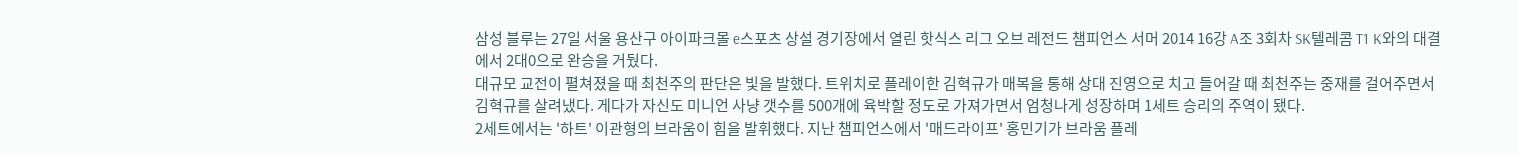삼성 블루는 27일 서울 용산구 아이파크몰 e스포츠 상설 경기장에서 열린 핫식스 리그 오브 레전드 챔피언스 서머 2014 16강 A조 3회차 SK텔레콤 T1 K와의 대결에서 2대0으로 완승을 거뒀다.
대규모 교전이 펼쳐졌을 때 최천주의 판단은 빛을 발했다. 트위치로 플레이한 김혁규가 매복을 통해 상대 진영으로 치고 들어갈 때 최천주는 중재를 걸어주면서 김혁규를 살려냈다. 게다가 자신도 미니언 사냥 갯수를 500개에 육박할 정도로 가져가면서 엄청나게 성장하며 1세트 승리의 주역이 됐다.
2세트에서는 '하트' 이관형의 브라움이 힘을 발휘했다. 지난 챔피언스에서 '매드라이프' 홍민기가 브라움 플레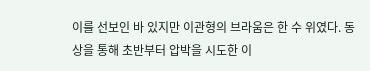이를 선보인 바 있지만 이관형의 브라움은 한 수 위였다. 동상을 통해 초반부터 압박을 시도한 이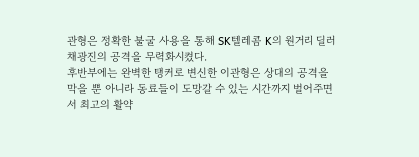관형은 정확한 불굴 사용을 통해 SK텔레콤 K의 원거리 딜러 채광진의 공격을 무력화시켰다.
후반부에는 완벽한 탱커로 변신한 이관형은 상대의 공격을 막을 뿐 아니라 동료들이 도망갈 수 있는 시간까지 벌어주면서 최고의 활약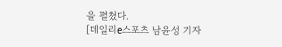을 펼쳤다.
[데일리e스포츠 남윤성 기자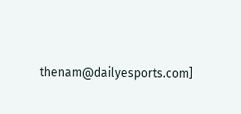thenam@dailyesports.com]